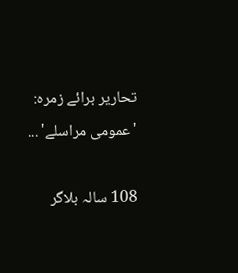تحارير برائے زمرہ: 'عمومی مراسلے' ...

108 سالہ بلاگر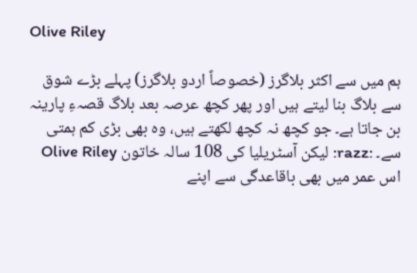Olive Riley

ہم میں سے اکثر بلاگرز (خصوصاً اردو بلاگرز) پہلے بڑے شوق سے بلاگ بنا لیتے ہیں اور پھر کچھ عرصہ بعد بلاگ قصہءِ پارینہ بن جاتا ہے۔ جو کچھ نہ کچھ لکھتے ہیں، وہ بھی بڑی کم ہمتی سے۔ :razz: لیکن آسٹریلیا کی 108 سالہ خاتون Olive Riley اس عمر میں بھی باقاعدگی سے اپنے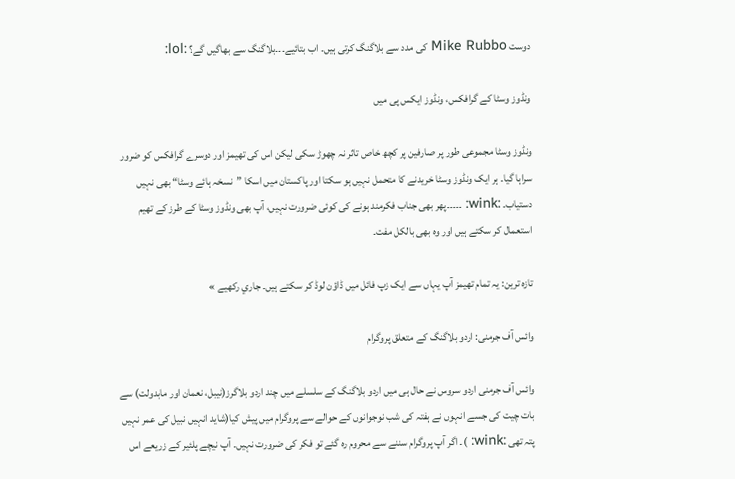دوست Mike Rubbo کی مدد سے بلاگنگ کرتی ہیں۔ اب بتائیے۔۔۔بلاگنگ سے بھاگیں گے؟ :lol:

ونڈوز وسٹا کے گرافکس، ونڈوز ایکس پی میں

ونڈوز وسٹا مجموعی طور پر صارفین پر کچھ خاص تاثر نہ چھوڑ سکی لیکن اس کی تھیمز اور دوسرے گرافکس کو ضرور سراہا گیا۔ ہر ایک ونڈوز وسٹا خریدنے کا متحمل نہیں ہو سکتا اور پاکستان میں اسکا ”نسخہ ہائے وسٹا“ بھی نہیں دستیاب۔ :wink: ۔۔۔۔۔پھر بھی جناب فکرمند ہونے کی کوئی ضرورت نہیں، آپ بھی ونڈوز وسٹا کے طرز کے تھیم استعمال کر سکتے ہیں اور وہ بھی بالکل مفت۔

تازہ ترین: یہ تمام تھیمز آپ یہاں سے ایک زپ فائل میں ڈاؤن لوڈ کر سکتے ہیں۔ جاري رکھيے »

وائس آف جرمنی: اردو بلاگنگ کے متعلق پروگرام

وائس آف جرمنی اردو سروس نے حال ہی میں اردو بلاگنگ کے سلسلے میں چند اردو بلاگرز(نیبل، نعمان اور مابدولت) سے بات چیت کی جسے انہوں نے ہفتہ کی شب نوجوانوں کے حوالے سے پروگرام میں پیش کیا(شاید انہیں نبیل کی عمر نہیں پتہ تھی :wink: )۔ اگر آپ پروگرام سننے سے محروم رہ گئے تو فکر کی ضرورت نہیں۔ آپ نیچے پلئیر کے زریعے اس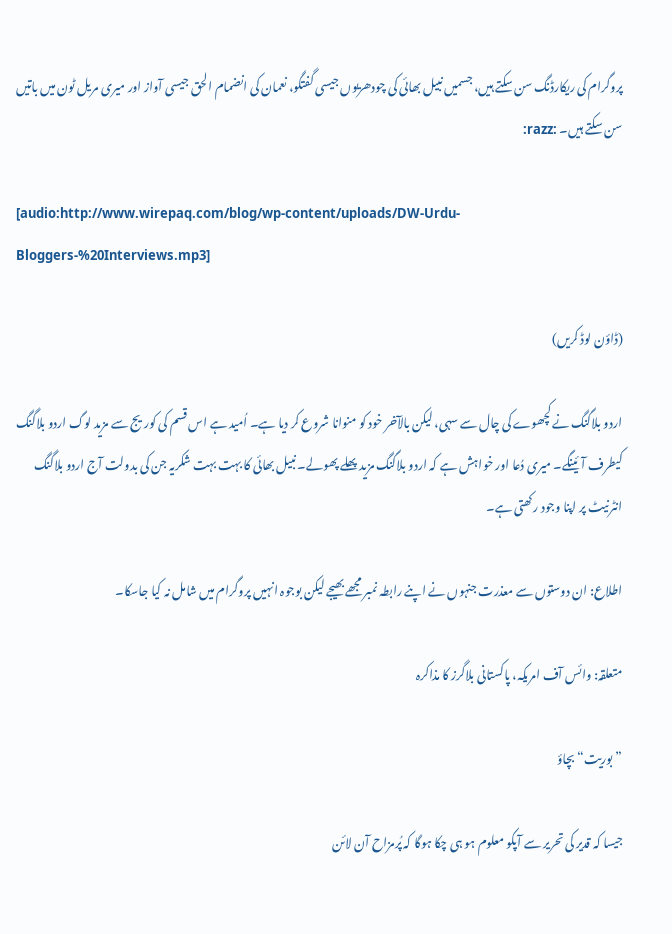پروگرام کی ریکارڈنگ سن سکتے ہیں، جسمیں نبیل بھائی کی چودھریوں جیسی گفتگو، نعمان کی انضمام الحق جیسی آواز اور میری مریل ٹون میں باتیں سن سکتے ہیں۔ :razz:

[audio:http://www.wirepaq.com/blog/wp-content/uploads/DW-Urdu-Bloggers-%20Interviews.mp3]

(ڈاؤن لوڈ کریں)

اردو بلاگنگ نے کچھوے کی چال سے سہی، لیکن بالآخر خود کو منوانا شروع کر دیا ہے۔ اُمید ہے اس قسم کی کوریج سے مزید لوگ اردو بلاگنگ کیطرف آئینگے۔ میری دُعا اور خواہش ہے کہ اردو بلاگنگ مزید پھلے پھولے۔ نبیل بھائی کا بہت بہت شکریہ جن کی بدولت آج اردو بلاگنگ انٹرنیٹ پر اپنا وجود رکھتی ہے۔

اطلاع: ان دوستوں سے معذرت جنہوں نے اپنے رابطہ نمبر مجھے بھیجے لیکن بوجوہ انہیں پروگرام میں شامل نہ کیا جاسکا۔

متعلقہ: وائس آف امریکہ، پاکستانی بلاگرز کا مذاکرہ

”بوریت“ بچاؤ

جیسا کہ قدیر کی تحریر سے آپکو معلوم ہو ہی چکا ہوگا کہ پُرمزاح آن لائن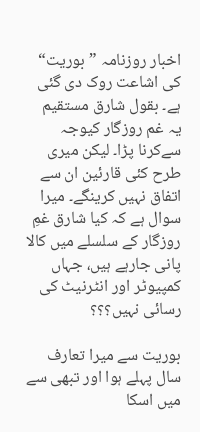اخبار روزنامہ ”بوریت“ کی اشاعت روک دی گئی ہے۔ بقول شارق مستقیم یہ غم روزگار کیوجہ سےکرنا پڑا۔ لیکن میری طرح کئی قارئین ان سے اتفاق نہيں کرینگے۔ میرا سوال ہے کہ کیا شارق غمِ روزگار کے سلسلے میں کالا پانی جارہے ہیں، جہاں کمپیوٹر اور انٹرنیٹ کی رسائی نہیں؟؟؟

بوریت سے میرا تعارف سال پہلے ہوا اور تبھی سے میں اسکا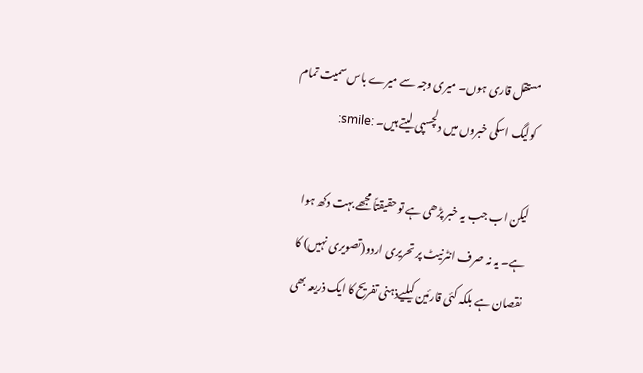مستقل قاری ہوں۔ میری وجہ سے میرے باس سمیت تمام کولیگ اسکی خبروں میں دلچسپی لیتے ہیں۔ :smile:

لیکن اب جب یہ خبر پڑھی ہے تو حقیقتاً مجھے بہت دکھ ہوا ہے۔ یہ نہ صرف انٹرنیٹ پر تحریری اردو(تصویری نہیں) کا نقصان ہے بلکہ کئی قارئین کیلیےذہنی تفریح کا ایک ذریعہ بھی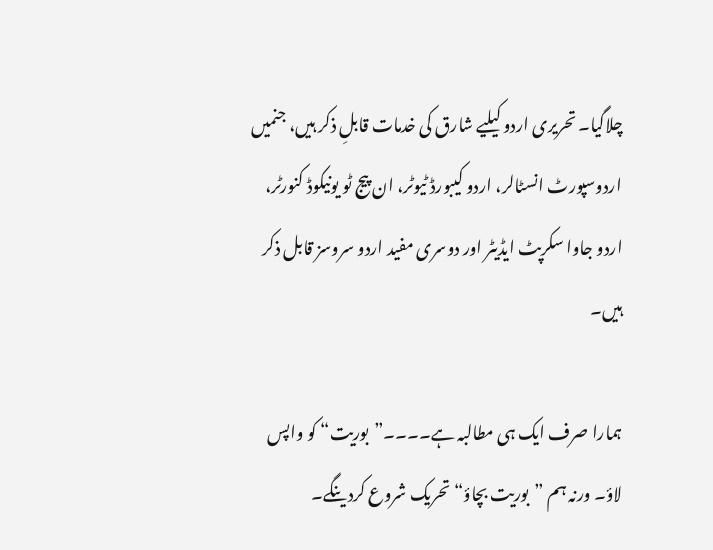چلاگیا۔ تحریری اردو کیلیے شارق کی خدمات قابلِ ذکر ہیں، جنمیں اردوسپورٹ انسٹالر، اردو کیبورڈ ٹیوٹر، ان پیج ٹو یونیکوڈ کنورٹر، اردو جاوا سکرپٹ ایڈیٹر اور دوسری مفید اردو سروسز قابل ذکر ہیں۔

ہمارا صرف ایک ہی مطالبہ ہے۔۔۔۔”بوریت“ کو واپس لاؤ۔ ورنہ ہم ”بوریت بچاؤ“ تحریک شروع کردینگے۔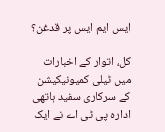ایس ایم ایس پر قدغن؟

کل، اتوار کے اخبارات میں ٹیلی کمیونیکیشن کے سرکاری سفید ہاتھی ادارہ پی ٹی اے نے ایک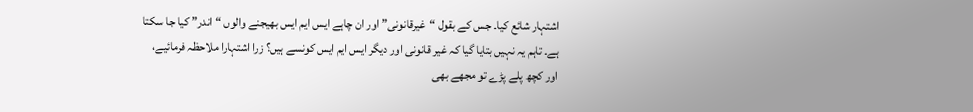اشتہار شائع کیا۔ جس کے بقول “غیرقانونی” اور ان چاہے ایس ایم ایس بھیجنے والوں “اندر” کیا جا سکتا ہے۔ تاہم یہ نہیں بتایا گیا کہ غیر قانونی اور دیگر ایس ایم ایس کونسے ہیں؟ زرا اشتہارا ملاحظہ فرمائیے، اور کچھ پلے پڑے تو مجھے بھی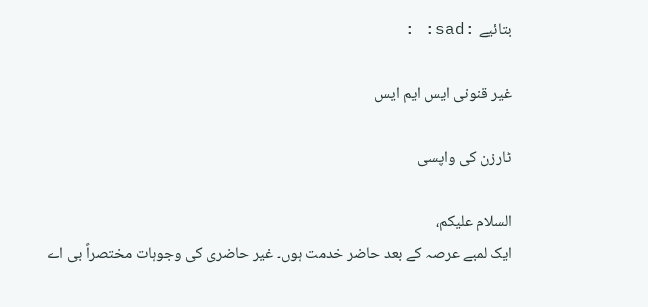بتائیے :sad: :

غیر قنونی ایس ایم ایس

ٹارزن کی واپسی

السلام علیکم،
ایک لمبے عرصہ کے بعد حاضر خدمت ہوں۔ غیر حاضری کی وجوہات مختصراً بی اے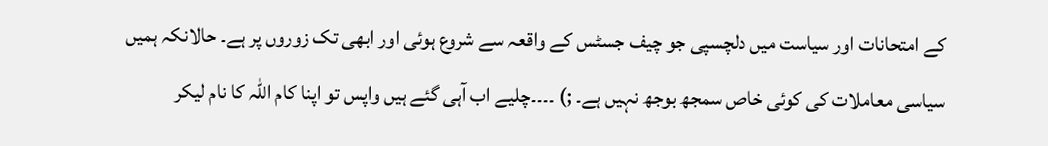کے امتحانات اور سیاست میں دلچسپی جو چیف جسٹس کے واقعہ سے شروع ہوئی اور ابھی تک زوروں پر ہے۔ حالانکہ ہمیں سیاسی معاملات کی کوئی خاص سمجھ بوجھ نہیں ہے۔ ;) ۔۔۔۔چلیے اب آہی گئے ہیں واپس تو اپنا کام اللہ کا نام لیکر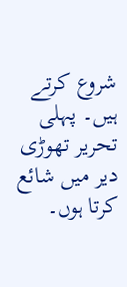شروع کرتے ہیں۔ پہلی تحریر تھوڑی دیر میں شائع کرتا ہوں۔